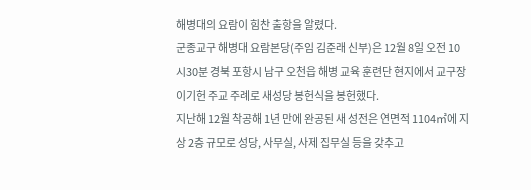해병대의 요람이 힘찬 출항을 알렸다.
군종교구 해병대 요람본당(주임 김준래 신부)은 12월 8일 오전 10시30분 경북 포항시 남구 오천읍 해병 교육 훈련단 현지에서 교구장 이기헌 주교 주례로 새성당 봉헌식을 봉헌했다.
지난해 12월 착공해 1년 만에 완공된 새 성전은 연면적 1104㎡에 지상 2층 규모로 성당, 사무실, 사제 집무실 등을 갖추고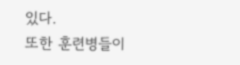있다.
또한 훈련병들이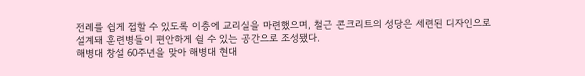전례를 쉽게 접할 수 있도록 이층에 교리실을 마련했으며, 철근 콘크리트의 성당은 세련된 디자인으로 설계돼 훈련병들이 편안하게 쉴 수 있는 공간으로 조성됐다.
해병대 창설 60주년을 맞아 해병대 현대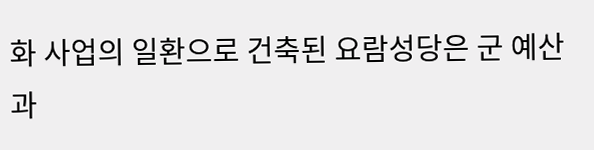화 사업의 일환으로 건축된 요람성당은 군 예산과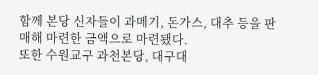함께 본당 신자들이 과메기, 돈가스, 대추 등을 판매해 마련한 금액으로 마련됐다.
또한 수원교구 과천본당, 대구대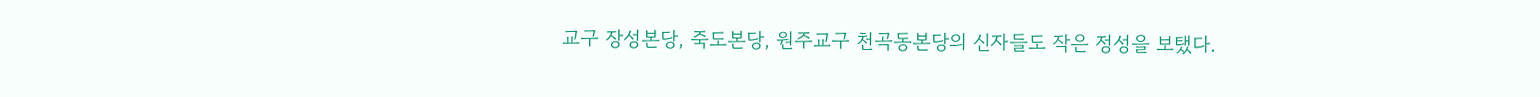교구 장성본당, 죽도본당, 원주교구 천곡동본당의 신자들도 작은 정성을 보탰다.